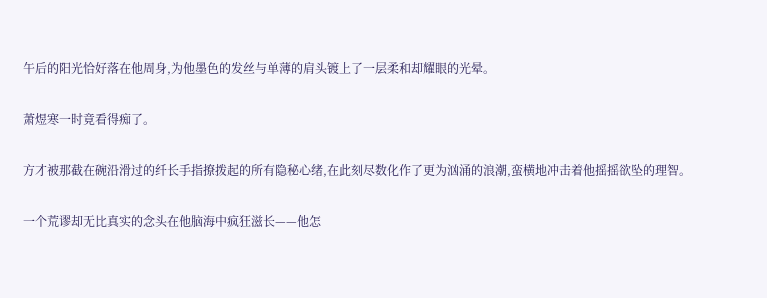午后的阳光恰好落在他周身,为他墨色的发丝与单薄的肩头镀上了一层柔和却耀眼的光晕。

萧煜寒一时竟看得痴了。

方才被那截在碗沿滑过的纤长手指撩拨起的所有隐秘心绪,在此刻尽数化作了更为汹涌的浪潮,蛮横地冲击着他摇摇欲坠的理智。

一个荒谬却无比真实的念头在他脑海中疯狂滋长——他怎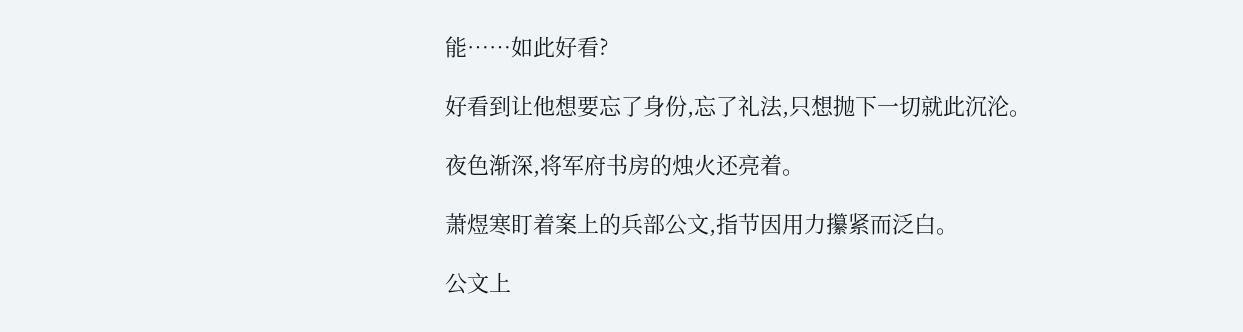能……如此好看?

好看到让他想要忘了身份,忘了礼法,只想抛下一切就此沉沦。

夜色渐深,将军府书房的烛火还亮着。

萧煜寒盯着案上的兵部公文,指节因用力攥紧而泛白。

公文上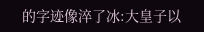的字迹像淬了冰:大皇子以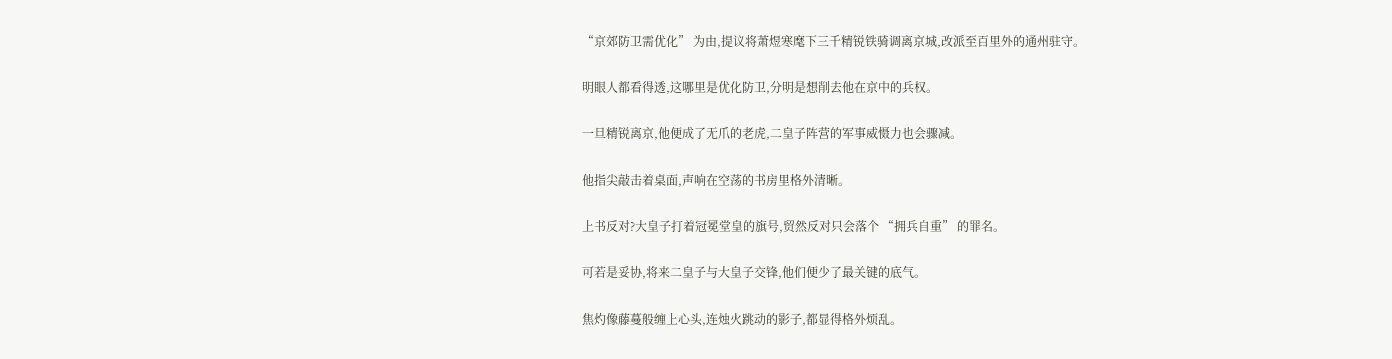“京郊防卫需优化” 为由,提议将萧煜寒麾下三千精锐铁骑调离京城,改派至百里外的通州驻守。

明眼人都看得透,这哪里是优化防卫,分明是想削去他在京中的兵权。

一旦精锐离京,他便成了无爪的老虎,二皇子阵营的军事威慑力也会骤减。

他指尖敲击着桌面,声响在空荡的书房里格外清晰。

上书反对?大皇子打着冠冕堂皇的旗号,贸然反对只会落个 “拥兵自重” 的罪名。

可若是妥协,将来二皇子与大皇子交锋,他们便少了最关键的底气。

焦灼像藤蔓般缠上心头,连烛火跳动的影子,都显得格外烦乱。